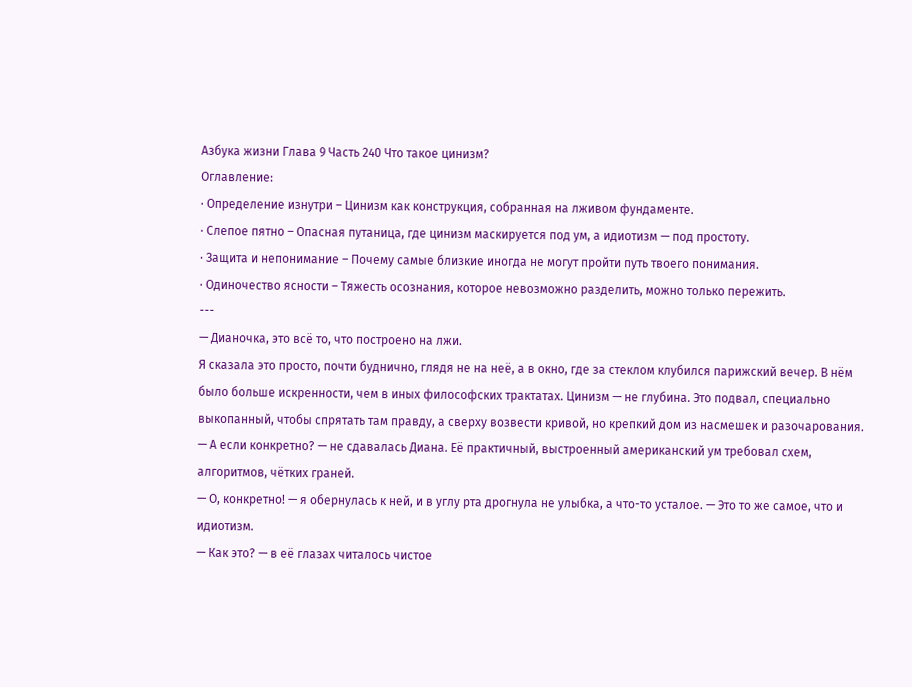Азбука жизни Глава 9 Часть 240 Что такое цинизм?
Оглавление:
· Определение изнутри – Цинизм как конструкция, собранная на лживом фундаменте.
· Слепое пятно – Опасная путаница, где цинизм маскируется под ум, а идиотизм — под простоту.
· Защита и непонимание – Почему самые близкие иногда не могут пройти путь твоего понимания.
· Одиночество ясности – Тяжесть осознания, которое невозможно разделить, можно только пережить.
---
— Дианочка, это всё то, что построено на лжи.
Я сказала это просто, почти буднично, глядя не на неё, а в окно, где за стеклом клубился парижский вечер. В нём было больше искренности, чем в иных философских трактатах. Цинизм — не глубина. Это подвал, специально выкопанный, чтобы спрятать там правду, а сверху возвести кривой, но крепкий дом из насмешек и разочарования.
— А если конкретно? — не сдавалась Диана. Её практичный, выстроенный американский ум требовал схем, алгоритмов, чётких граней.
— О, конкретно! — я обернулась к ней, и в углу рта дрогнула не улыбка, а что-то усталое. — Это то же самое, что и идиотизм.
— Как это? — в её глазах читалось чистое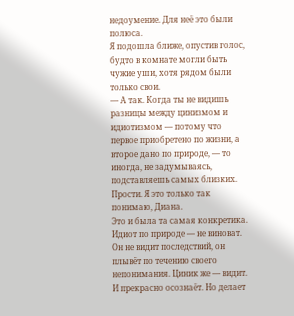недоумение. Для неё это были полюса.
Я подошла ближе, опустив голос, будто в комнате могли быть чужие уши, хотя рядом были только свои.
— А так. Когда ты не видишь разницы между цинизмом и идиотизмом — потому что первое приобретено по жизни, а второе дано по природе, — то иногда, не задумываясь, подставляешь самых близких. Прости. Я это только так понимаю, Диана.
Это и была та самая конкретика. Идиот по природе — не виноват. Он не видит последствий, он плывёт по течению своего непонимания. Циник же — видит. И прекрасно осознаёт. Но делает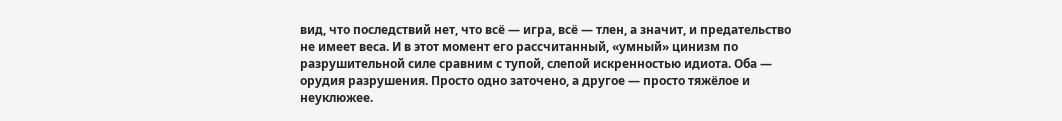вид, что последствий нет, что всё — игра, всё — тлен, а значит, и предательство не имеет веса. И в этот момент его рассчитанный, «умный» цинизм по разрушительной силе сравним с тупой, слепой искренностью идиота. Оба — орудия разрушения. Просто одно заточено, а другое — просто тяжёлое и неуклюжее.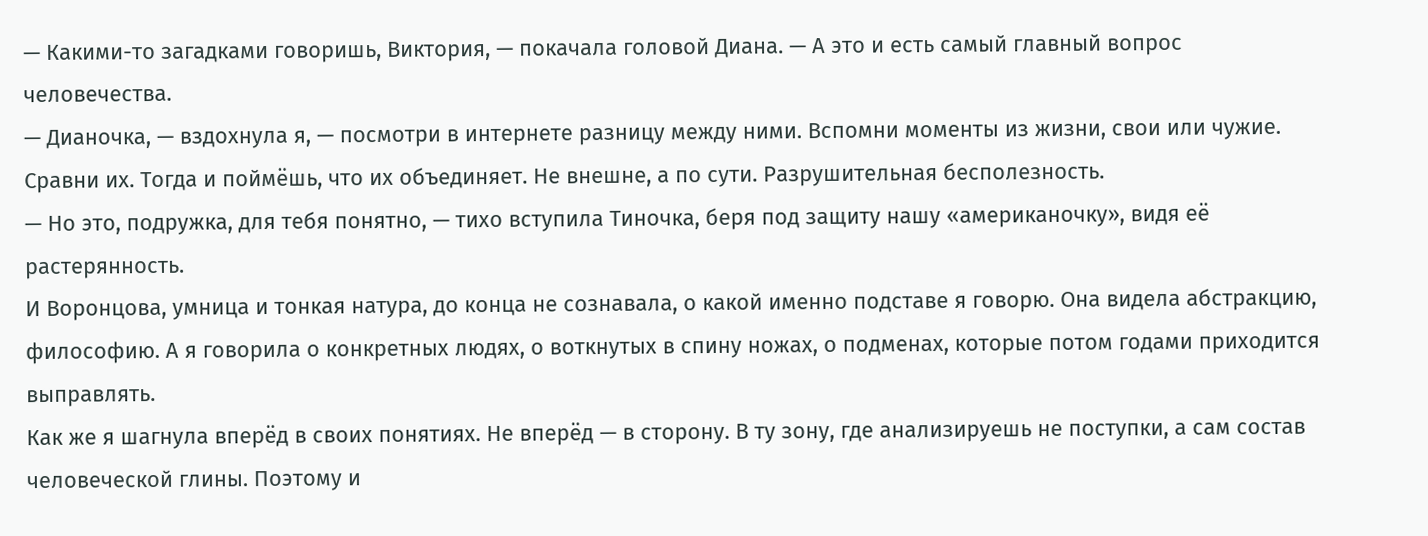— Какими-то загадками говоришь, Виктория, — покачала головой Диана. — А это и есть самый главный вопрос человечества.
— Дианочка, — вздохнула я, — посмотри в интернете разницу между ними. Вспомни моменты из жизни, свои или чужие. Сравни их. Тогда и поймёшь, что их объединяет. Не внешне, а по сути. Разрушительная бесполезность.
— Но это, подружка, для тебя понятно, — тихо вступила Тиночка, беря под защиту нашу «американочку», видя её растерянность.
И Воронцова, умница и тонкая натура, до конца не сознавала, о какой именно подставе я говорю. Она видела абстракцию, философию. А я говорила о конкретных людях, о воткнутых в спину ножах, о подменах, которые потом годами приходится выправлять.
Как же я шагнула вперёд в своих понятиях. Не вперёд — в сторону. В ту зону, где анализируешь не поступки, а сам состав человеческой глины. Поэтому и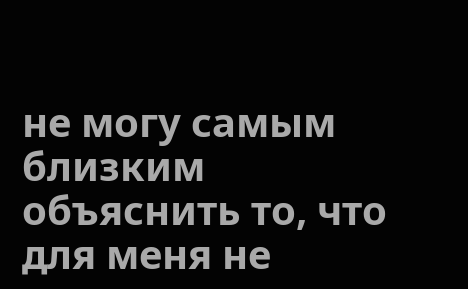не могу самым близким объяснить то, что для меня не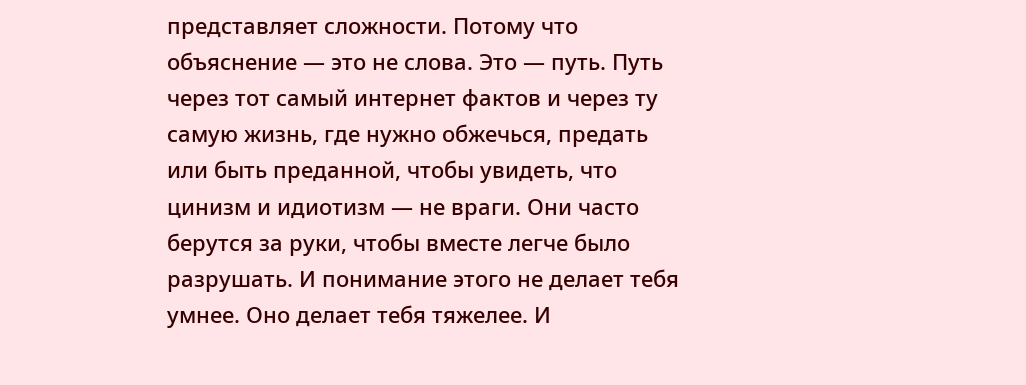представляет сложности. Потому что объяснение — это не слова. Это — путь. Путь через тот самый интернет фактов и через ту самую жизнь, где нужно обжечься, предать или быть преданной, чтобы увидеть, что цинизм и идиотизм — не враги. Они часто берутся за руки, чтобы вместе легче было разрушать. И понимание этого не делает тебя умнее. Оно делает тебя тяжелее. И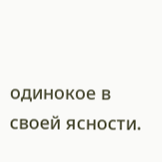одинокое в своей ясности.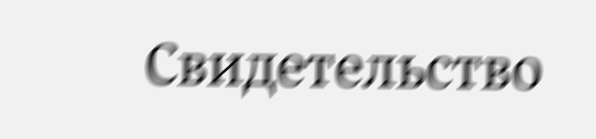Свидетельство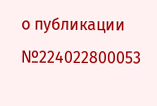о публикации №224022800053